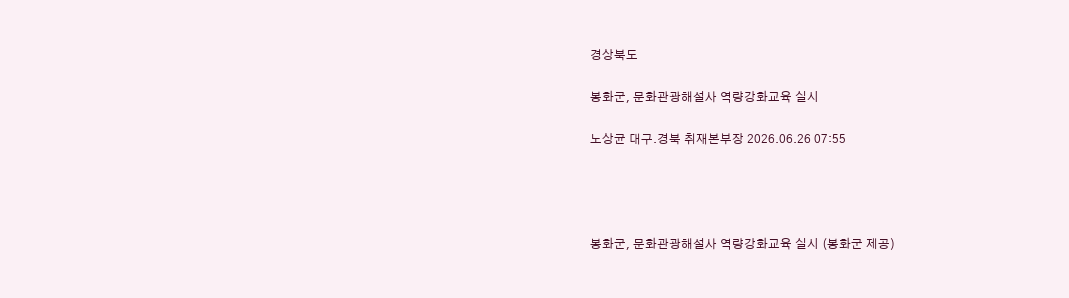경상북도

봉화군, 문화관광해설사 역량강화교육 실시

노상균 대구.경북 취재본부장 2026.06.26 07:55




봉화군, 문화관광해설사 역량강화교육 실시 (봉화군 제공)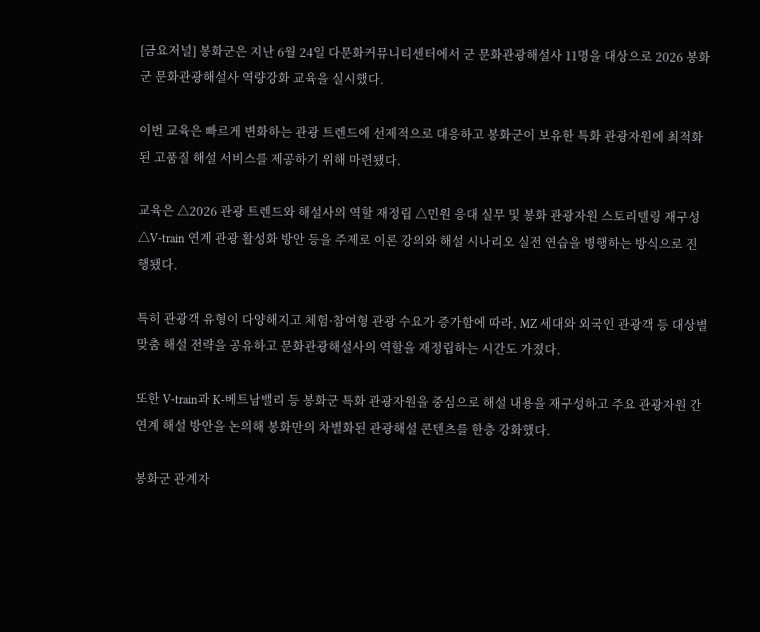[금요저널] 봉화군은 지난 6월 24일 다문화커뮤니티센터에서 군 문화관광해설사 11명을 대상으로 2026 봉화군 문화관광해설사 역량강화 교육을 실시했다.

이번 교육은 빠르게 변화하는 관광 트렌드에 선제적으로 대응하고 봉화군이 보유한 특화 관광자원에 최적화된 고품질 해설 서비스를 제공하기 위해 마련됐다.

교육은 △2026 관광 트렌드와 해설사의 역할 재정립 △민원 응대 실무 및 봉화 관광자원 스토리텔링 재구성 △V-train 연계 관광 활성화 방안 등을 주제로 이론 강의와 해설 시나리오 실전 연습을 병행하는 방식으로 진행됐다.

특히 관광객 유형이 다양해지고 체험·참여형 관광 수요가 증가함에 따라, MZ 세대와 외국인 관광객 등 대상별 맞춤 해설 전략을 공유하고 문화관광해설사의 역할을 재정립하는 시간도 가졌다.

또한 V-train과 K-베트남밸리 등 봉화군 특화 관광자원을 중심으로 해설 내용을 재구성하고 주요 관광자원 간 연계 해설 방안을 논의해 봉화만의 차별화된 관광해설 콘텐츠를 한층 강화했다.

봉화군 관계자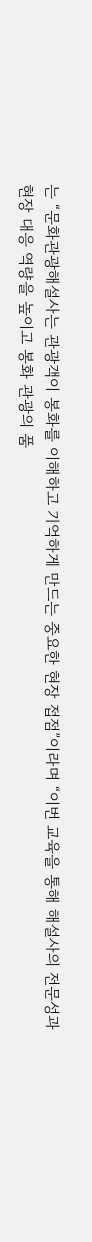는 “문화관광해설사는 관광객이 봉화를 이해하고 기억하게 만드는 중요한 현장 접점”이라며 “이번 교육을 통해 해설사의 전문성과 현장 대응 역량을 높이고 봉화 관광의 품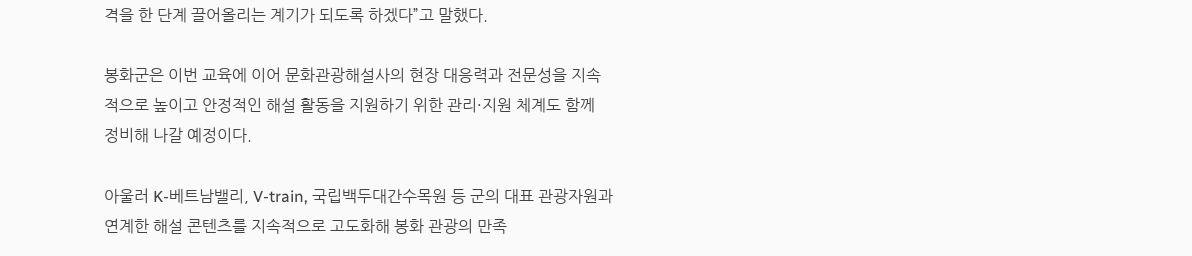격을 한 단계 끌어올리는 계기가 되도록 하겠다”고 말했다.

봉화군은 이번 교육에 이어 문화관광해설사의 현장 대응력과 전문성을 지속적으로 높이고 안정적인 해설 활동을 지원하기 위한 관리·지원 체계도 함께 정비해 나갈 예정이다.

아울러 K-베트남밸리, V-train, 국립백두대간수목원 등 군의 대표 관광자원과 연계한 해설 콘텐츠를 지속적으로 고도화해 봉화 관광의 만족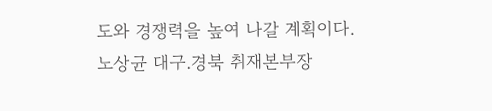도와 경쟁력을 높여 나갈 계획이다.
노상균 대구.경북 취재본부장